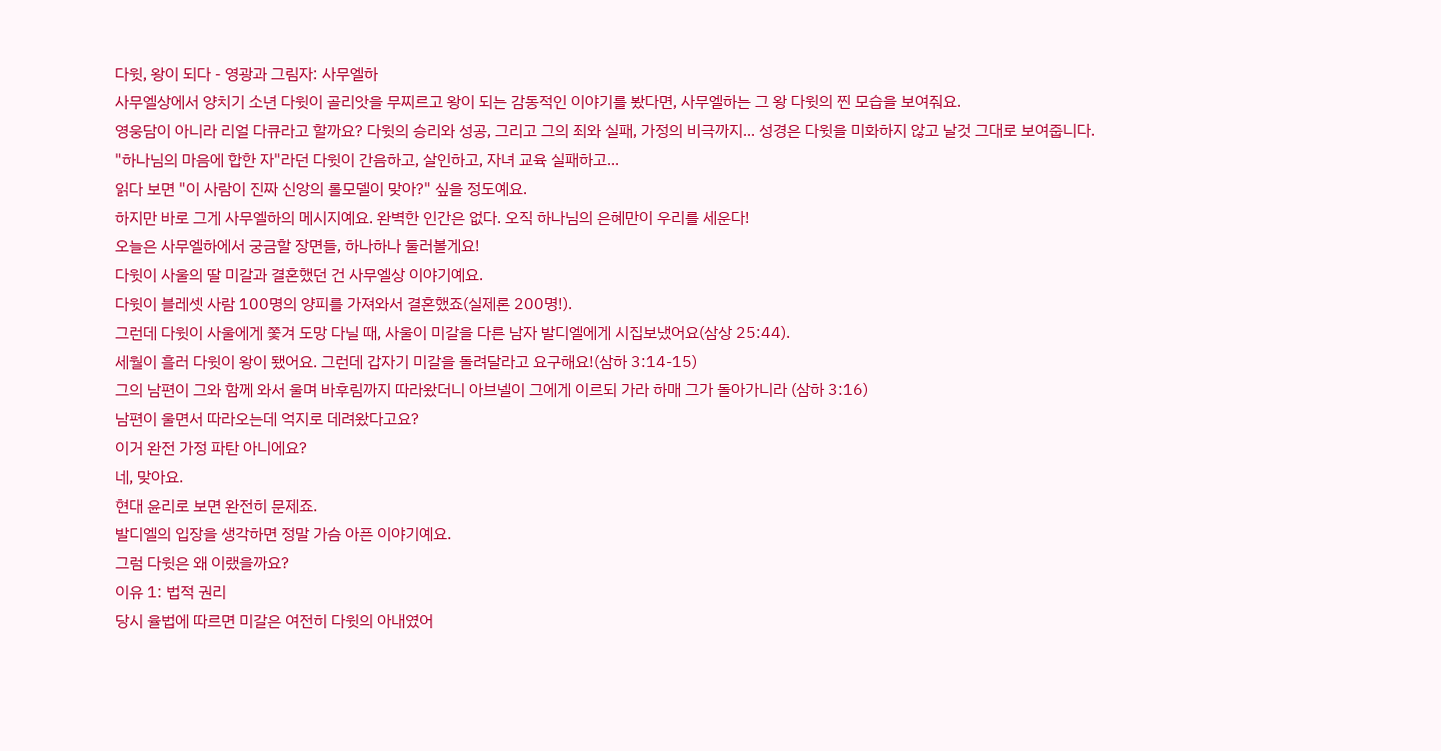다윗, 왕이 되다 - 영광과 그림자: 사무엘하
사무엘상에서 양치기 소년 다윗이 골리앗을 무찌르고 왕이 되는 감동적인 이야기를 봤다면, 사무엘하는 그 왕 다윗의 찐 모습을 보여줘요.
영웅담이 아니라 리얼 다큐라고 할까요? 다윗의 승리와 성공, 그리고 그의 죄와 실패, 가정의 비극까지... 성경은 다윗을 미화하지 않고 날것 그대로 보여줍니다.
"하나님의 마음에 합한 자"라던 다윗이 간음하고, 살인하고, 자녀 교육 실패하고...
읽다 보면 "이 사람이 진짜 신앙의 롤모델이 맞아?" 싶을 정도예요.
하지만 바로 그게 사무엘하의 메시지예요. 완벽한 인간은 없다. 오직 하나님의 은혜만이 우리를 세운다!
오늘은 사무엘하에서 궁금할 장면들, 하나하나 둘러볼게요!
다윗이 사울의 딸 미갈과 결혼했던 건 사무엘상 이야기예요.
다윗이 블레셋 사람 100명의 양피를 가져와서 결혼했죠(실제론 200명!).
그런데 다윗이 사울에게 쫓겨 도망 다닐 때, 사울이 미갈을 다른 남자 발디엘에게 시집보냈어요(삼상 25:44).
세월이 흘러 다윗이 왕이 됐어요. 그런데 갑자기 미갈을 돌려달라고 요구해요!(삼하 3:14-15)
그의 남편이 그와 함께 와서 울며 바후림까지 따라왔더니 아브넬이 그에게 이르되 가라 하매 그가 돌아가니라 (삼하 3:16)
남편이 울면서 따라오는데 억지로 데려왔다고요?
이거 완전 가정 파탄 아니에요?
네, 맞아요.
현대 윤리로 보면 완전히 문제죠.
발디엘의 입장을 생각하면 정말 가슴 아픈 이야기예요.
그럼 다윗은 왜 이랬을까요?
이유 1: 법적 권리
당시 율법에 따르면 미갈은 여전히 다윗의 아내였어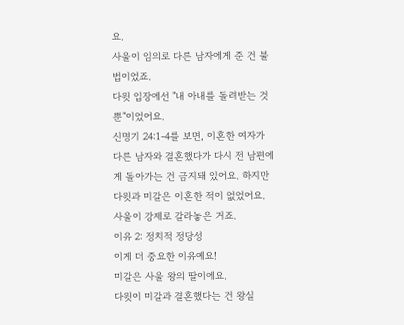요.
사울이 임의로 다른 남자에게 준 건 불법이었죠.
다윗 입장에선 "내 아내를 돌려받는 것뿐"이었어요.
신명기 24:1-4를 보면, 이혼한 여자가 다른 남자와 결혼했다가 다시 전 남편에게 돌아가는 건 금지돼 있어요. 하지만 다윗과 미갈은 이혼한 적이 없었어요. 사울이 강제로 갈라놓은 거죠.
이유 2: 정치적 정당성
이게 더 중요한 이유예요!
미갈은 사울 왕의 딸이에요.
다윗이 미갈과 결혼했다는 건 왕실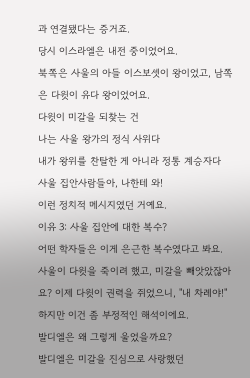과 연결됐다는 증거죠.
당시 이스라엘은 내전 중이었어요.
북쪽은 사울의 아들 이스보셋이 왕이었고, 남쪽은 다윗이 유다 왕이었어요.
다윗이 미갈을 되찾는 건
나는 사울 왕가의 정식 사위다
내가 왕위를 찬탈한 게 아니라 정통 계승자다
사울 집안사람들아, 나한테 와!
이런 정치적 메시지였던 거예요.
이유 3: 사울 집안에 대한 복수?
어떤 학자들은 이게 은근한 복수였다고 봐요.
사울이 다윗을 죽이려 했고, 미갈을 빼앗았잖아요? 이제 다윗이 권력을 쥐었으니, "내 차례야!"
하지만 이건 좀 부정적인 해석이에요.
발디엘은 왜 그렇게 울었을까요?
발디엘은 미갈을 진심으로 사랑했던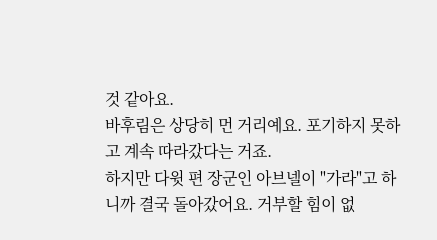것 같아요.
바후림은 상당히 먼 거리예요. 포기하지 못하고 계속 따라갔다는 거죠.
하지만 다윗 편 장군인 아브넬이 "가라"고 하니까 결국 돌아갔어요. 거부할 힘이 없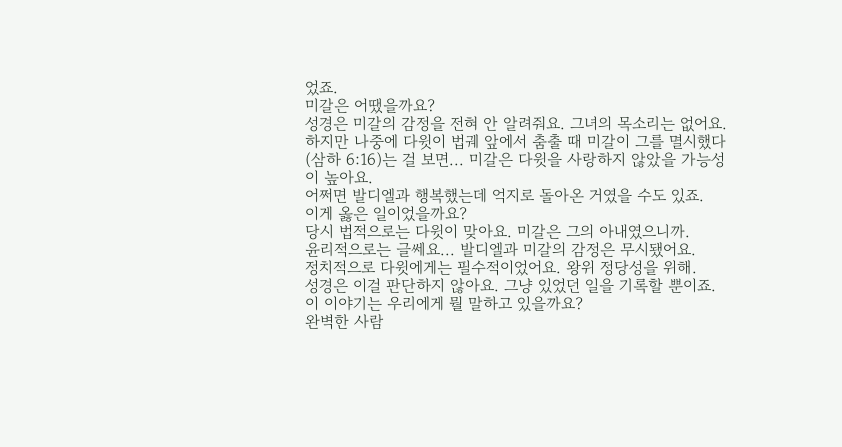었죠.
미갈은 어땠을까요?
성경은 미갈의 감정을 전혀 안 알려줘요. 그녀의 목소리는 없어요.
하지만 나중에 다윗이 법궤 앞에서 춤출 때 미갈이 그를 멸시했다(삼하 6:16)는 걸 보면... 미갈은 다윗을 사랑하지 않았을 가능성이 높아요.
어쩌면 발디엘과 행복했는데 억지로 돌아온 거였을 수도 있죠.
이게 옳은 일이었을까요?
당시 법적으로는 다윗이 맞아요. 미갈은 그의 아내였으니까.
윤리적으로는 글쎄요... 발디엘과 미갈의 감정은 무시됐어요.
정치적으로 다윗에게는 필수적이었어요. 왕위 정당성을 위해.
성경은 이걸 판단하지 않아요. 그냥 있었던 일을 기록할 뿐이죠.
이 이야기는 우리에게 뭘 말하고 있을까요?
완벽한 사람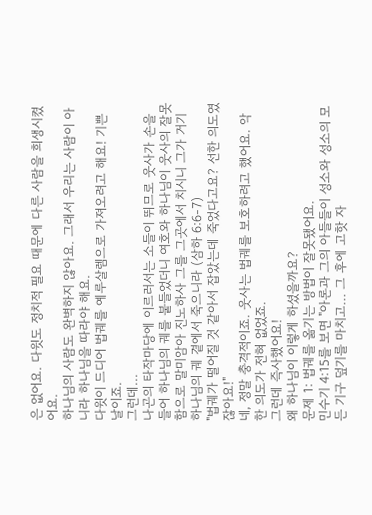은 없어요. 다윗도 정치적 필요 때문에 다른 사람을 희생시켰어요.
하나님의 사람도 완벽하지 않아요. 그래서 우리는 사람이 아니라 하나님을 따라야 해요.
다윗이 드디어 법궤를 예루살렘으로 가져오려고 해요! 기쁜 날이죠.
그런데...
나곤의 타작마당에 이르러서는 소들이 뛰므로 웃사가 손을 들어 하나님의 궤를 붙들었더니 여호와 하나님이 웃사의 잘못함으로 말미암아 진노하사 그를 그곳에서 치시니 그가 거기 하나님의 궤 곁에서 죽으니라 (삼하 6:6-7)
"법궤가 떨어질 것 같아서 잡았는데 죽었다고요? 선한 의도였잖아요!"
네, 정말 충격적이죠. 웃사는 법궤를 보호하려고 했어요. 악한 의도가 전혀 없었죠.
그런데 즉사했어요!
왜 하나님이 이렇게 하셨을까요?
문제 1: 법궤를 옮기는 방법이 잘못됐어요.
민수기 4:15를 보면 "아론과 그의 아들들이 성소와 성소의 모든 기구 덮기를 마치고... 그 후에 고핫 자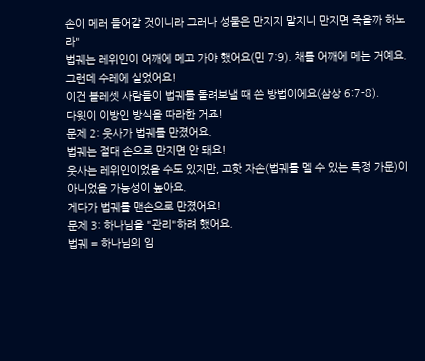손이 메러 들어갈 것이니라 그러나 성물은 만지지 말지니 만지면 죽을까 하노라"
법궤는 레위인이 어깨에 메고 가야 했어요(민 7:9). 채를 어깨에 메는 거예요.
그런데 수레에 실었어요!
이건 블레셋 사람들이 법궤를 돌려보낼 때 쓴 방법이에요(삼상 6:7-8).
다윗이 이방인 방식을 따라한 거죠!
문제 2: 웃사가 법궤를 만졌어요.
법궤는 절대 손으로 만지면 안 돼요!
웃사는 레위인이었을 수도 있지만, 고핫 자손(법궤를 멜 수 있는 특정 가문)이 아니었을 가능성이 높아요.
게다가 법궤를 맨손으로 만졌어요!
문제 3: 하나님을 "관리"하려 했어요.
법궤 = 하나님의 임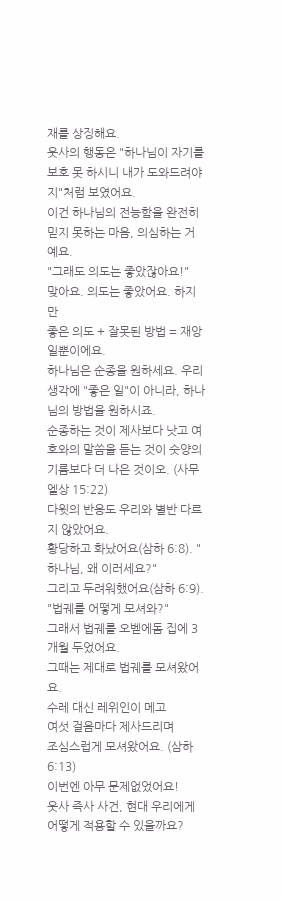재를 상징해요.
웃사의 행동은 "하나님이 자기를 보호 못 하시니 내가 도와드려야지"처럼 보였어요.
이건 하나님의 전능함을 완전히 믿지 못하는 마음, 의심하는 거예요.
"그래도 의도는 좋았잖아요!"
맞아요. 의도는 좋았어요. 하지만
좋은 의도 + 잘못된 방법 = 재앙
일뿐이에요.
하나님은 순종을 원하세요. 우리 생각에 "좋은 일"이 아니라, 하나님의 방법을 원하시죠.
순종하는 것이 제사보다 낫고 여호와의 말씀을 듣는 것이 숫양의 기름보다 더 나은 것이오. (사무엘상 15:22)
다윗의 반응도 우리와 별반 다르지 않았어요.
황당하고 화났어요(삼하 6:8). "하나님, 왜 이러세요?"
그리고 두려워했어요(삼하 6:9). "법궤를 어떻게 모셔와?"
그래서 법궤를 오벧에돔 집에 3개월 두었어요.
그때는 제대로 법궤를 모셔왔어요.
수레 대신 레위인이 메고
여섯 걸음마다 제사드리며
조심스럽게 모셔왔어요. (삼하 6:13)
이번엔 아무 문제없었어요!
웃사 즉사 사건, 현대 우리에게 어떻게 적용할 수 있을까요?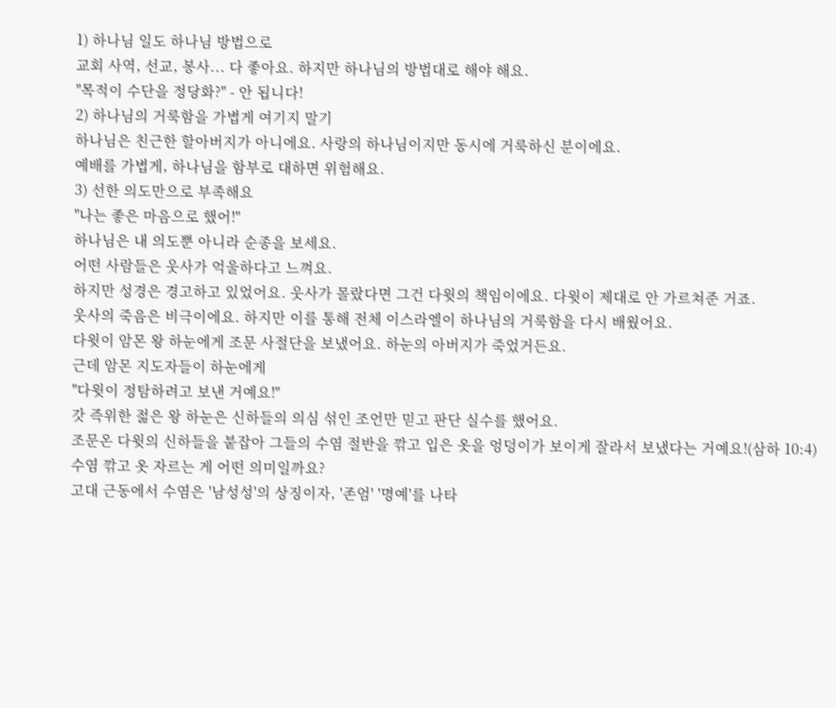1) 하나님 일도 하나님 방법으로
교회 사역, 선교, 봉사... 다 좋아요. 하지만 하나님의 방법대로 해야 해요.
"목적이 수단을 정당화?" - 안 됩니다!
2) 하나님의 거룩함을 가볍게 여기지 말기
하나님은 친근한 할아버지가 아니에요. 사랑의 하나님이지만 동시에 거룩하신 분이에요.
예배를 가볍게, 하나님을 함부로 대하면 위험해요.
3) 선한 의도만으로 부족해요
"나는 좋은 마음으로 했어!"
하나님은 내 의도뿐 아니라 순종을 보세요.
어떤 사람들은 웃사가 억울하다고 느껴요.
하지만 성경은 경고하고 있었어요. 웃사가 몰랐다면 그건 다윗의 책임이에요. 다윗이 제대로 안 가르쳐준 거죠.
웃사의 죽음은 비극이에요. 하지만 이를 통해 전체 이스라엘이 하나님의 거룩함을 다시 배웠어요.
다윗이 암몬 왕 하눈에게 조문 사절단을 보냈어요. 하눈의 아버지가 죽었거든요.
근데 암몬 지도자들이 하눈에게
"다윗이 정탐하려고 보낸 거예요!"
갓 즉위한 젊은 왕 하눈은 신하들의 의심 섞인 조언만 믿고 판단 실수를 했어요.
조문온 다윗의 신하들을 붙잡아 그들의 수염 절반을 깎고 입은 옷을 엉덩이가 보이게 잘라서 보냈다는 거예요!(삼하 10:4)
수염 깎고 옷 자르는 게 어떤 의미일까요?
고대 근동에서 수염은 '남성성'의 상징이자, '존엄' '명예'를 나타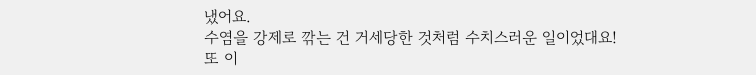냈어요.
수염을 강제로 깎는 건 거세당한 것처럼 수치스러운 일이었대요!
또 이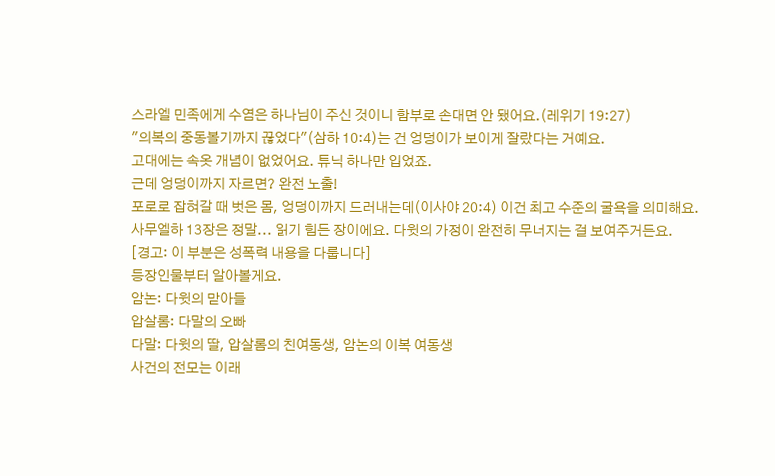스라엘 민족에게 수염은 하나님이 주신 것이니 함부로 손대면 안 됐어요.(레위기 19:27)
"의복의 중동볼기까지 끊었다"(삼하 10:4)는 건 엉덩이가 보이게 잘랐다는 거예요.
고대에는 속옷 개념이 없었어요. 튜닉 하나만 입었죠.
근데 엉덩이까지 자르면? 완전 노출!
포로로 잡혀갈 때 벗은 몸, 엉덩이까지 드러내는데(이사야 20:4) 이건 최고 수준의 굴욕을 의미해요.
사무엘하 13장은 정말... 읽기 힘든 장이에요. 다윗의 가정이 완전히 무너지는 걸 보여주거든요.
[경고: 이 부분은 성폭력 내용을 다룹니다]
등장인물부터 알아볼게요.
암논: 다윗의 맏아들
압살롬: 다말의 오빠
다말: 다윗의 딸, 압살롬의 친여동생, 암논의 이복 여동생
사건의 전모는 이래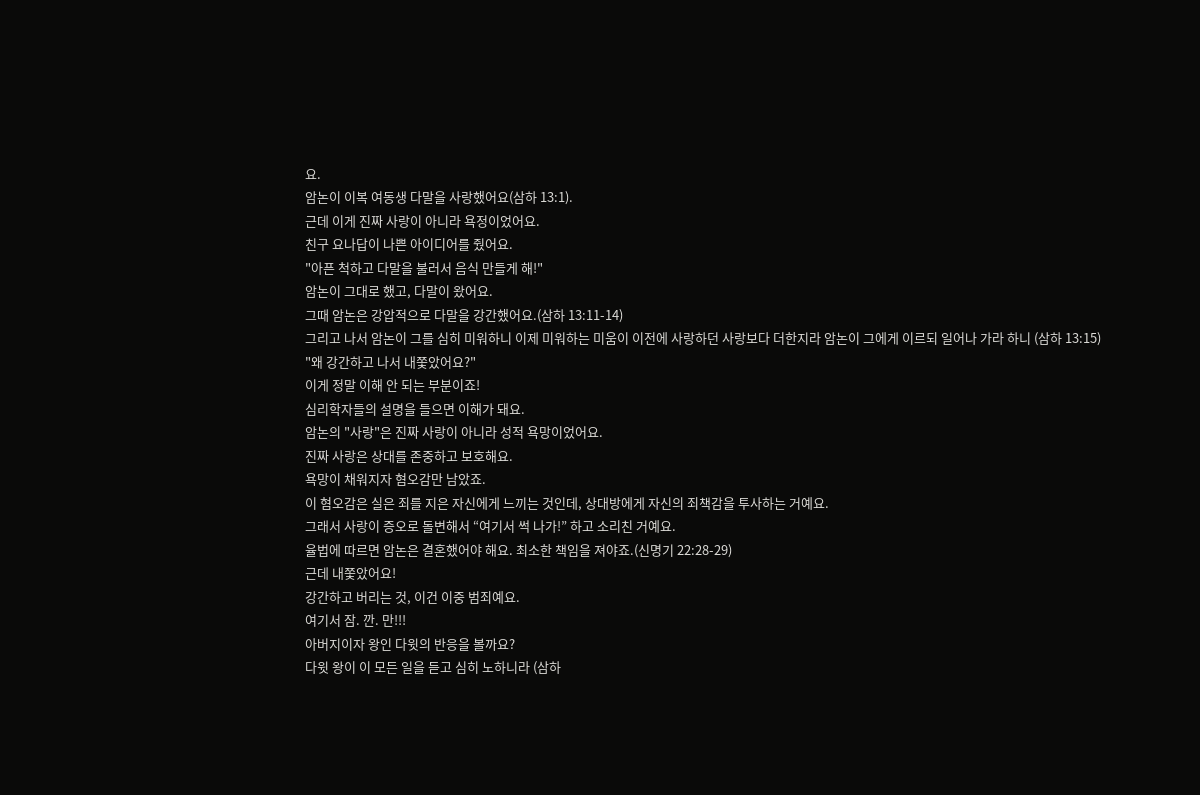요.
암논이 이복 여동생 다말을 사랑했어요(삼하 13:1).
근데 이게 진짜 사랑이 아니라 욕정이었어요.
친구 요나답이 나쁜 아이디어를 줬어요.
"아픈 척하고 다말을 불러서 음식 만들게 해!"
암논이 그대로 했고, 다말이 왔어요.
그때 암논은 강압적으로 다말을 강간했어요.(삼하 13:11-14)
그리고 나서 암논이 그를 심히 미워하니 이제 미워하는 미움이 이전에 사랑하던 사랑보다 더한지라 암논이 그에게 이르되 일어나 가라 하니 (삼하 13:15)
"왜 강간하고 나서 내쫓았어요?"
이게 정말 이해 안 되는 부분이죠!
심리학자들의 설명을 들으면 이해가 돼요.
암논의 "사랑"은 진짜 사랑이 아니라 성적 욕망이었어요.
진짜 사랑은 상대를 존중하고 보호해요.
욕망이 채워지자 혐오감만 남았죠.
이 혐오감은 실은 죄를 지은 자신에게 느끼는 것인데, 상대방에게 자신의 죄책감을 투사하는 거예요.
그래서 사랑이 증오로 돌변해서 “여기서 썩 나가!” 하고 소리친 거예요.
율법에 따르면 암논은 결혼했어야 해요. 최소한 책임을 져야죠.(신명기 22:28-29)
근데 내쫓았어요!
강간하고 버리는 것, 이건 이중 범죄예요.
여기서 잠. 깐. 만!!!
아버지이자 왕인 다윗의 반응을 볼까요?
다윗 왕이 이 모든 일을 듣고 심히 노하니라 (삼하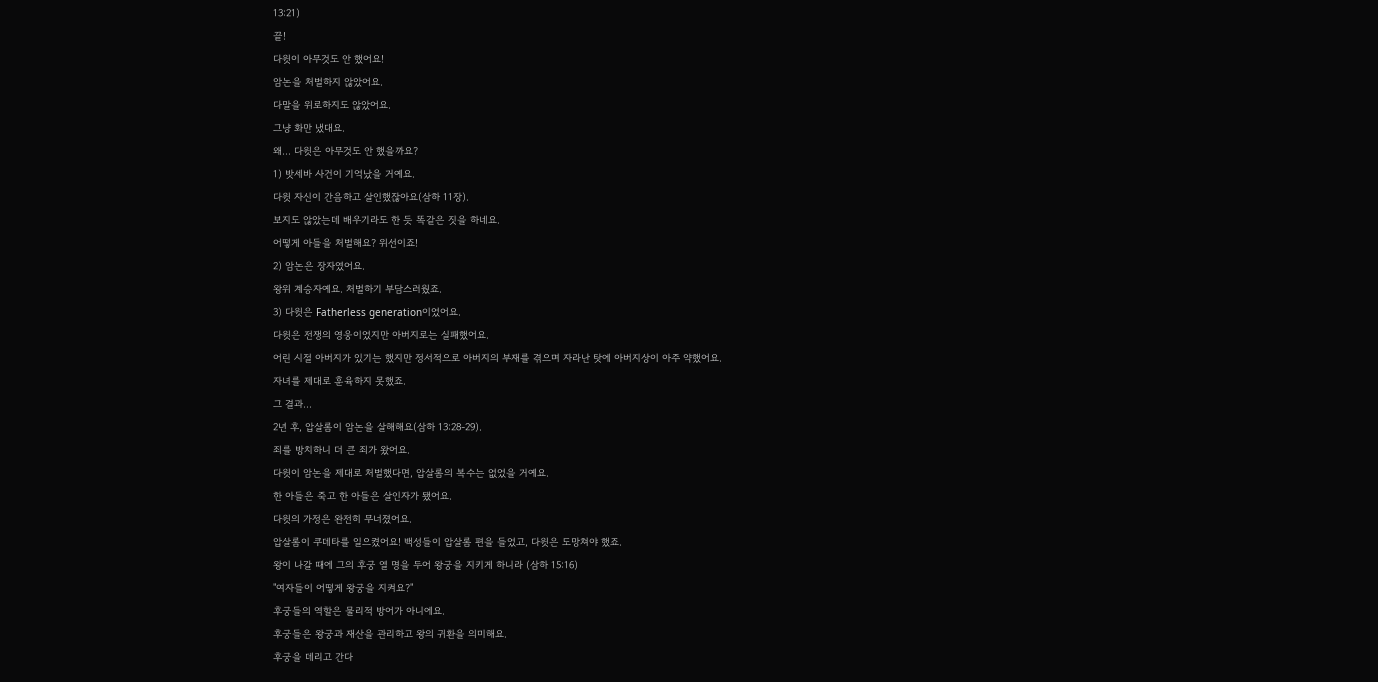13:21)
끝!
다윗이 아무것도 안 했어요!
암논을 처벌하지 않았어요.
다말을 위로하지도 않았어요.
그냥 화만 냈대요.
왜... 다윗은 아무것도 안 했을까요?
1) 밧세바 사건이 기억났을 거예요.
다윗 자신이 간음하고 살인했잖아요(삼하 11장).
보지도 않았는데 배우기라도 한 듯 똑같은 짓을 하네요.
어떻게 아들을 처벌해요? 위선이죠!
2) 암논은 장자였어요.
왕위 계승자예요. 처벌하기 부담스러웠죠.
3) 다윗은 Fatherless generation이었어요.
다윗은 전쟁의 영웅이었지만 아버지로는 실패했어요.
어린 시절 아버지가 있기는 했지만 정서적으로 아버지의 부재를 겪으며 자라난 탓에 아버지상이 아주 약했어요.
자녀를 제대로 훈육하지 못했죠.
그 결과...
2년 후, 압살롬이 암논을 살해해요(삼하 13:28-29).
죄를 방치하니 더 큰 죄가 왔어요.
다윗이 암논을 제대로 처벌했다면, 압살롬의 복수는 없었을 거예요.
한 아들은 죽고 한 아들은 살인자가 됐어요.
다윗의 가정은 완전히 무너졌어요.
압살롬이 쿠데타를 일으켰어요! 백성들이 압살롬 편을 들었고, 다윗은 도망쳐야 했죠.
왕이 나갈 때에 그의 후궁 열 명을 두어 왕궁을 지키게 하니라 (삼하 15:16)
"여자들이 어떻게 왕궁을 지켜요?"
후궁들의 역할은 물리적 방어가 아니에요.
후궁들은 왕궁과 재산을 관리하고 왕의 귀환을 의미해요.
후궁을 데리고 간다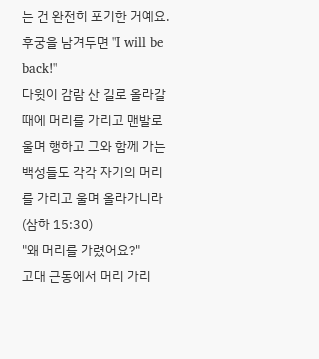는 건 완전히 포기한 거예요.
후궁을 남겨두면 "I will be back!"
다윗이 감람 산 길로 올라갈 때에 머리를 가리고 맨발로 울며 행하고 그와 함께 가는 백성들도 각각 자기의 머리를 가리고 울며 올라가니라 (삼하 15:30)
"왜 머리를 가렸어요?"
고대 근동에서 머리 가리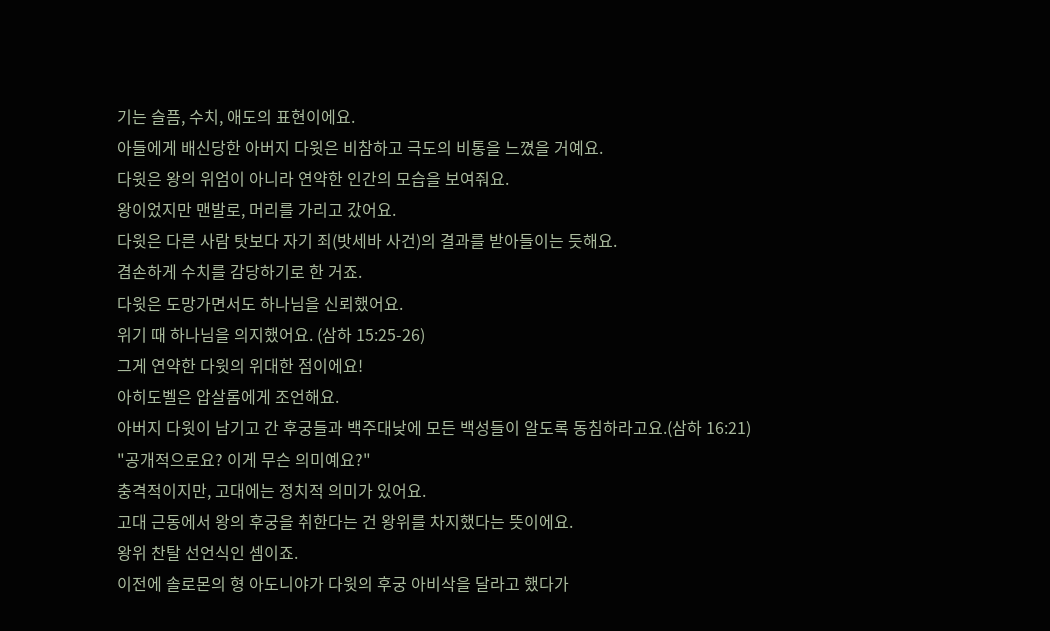기는 슬픔, 수치, 애도의 표현이에요.
아들에게 배신당한 아버지 다윗은 비참하고 극도의 비통을 느꼈을 거예요.
다윗은 왕의 위엄이 아니라 연약한 인간의 모습을 보여줘요.
왕이었지만 맨발로, 머리를 가리고 갔어요.
다윗은 다른 사람 탓보다 자기 죄(밧세바 사건)의 결과를 받아들이는 듯해요.
겸손하게 수치를 감당하기로 한 거죠.
다윗은 도망가면서도 하나님을 신뢰했어요.
위기 때 하나님을 의지했어요. (삼하 15:25-26)
그게 연약한 다윗의 위대한 점이에요!
아히도벨은 압살롬에게 조언해요.
아버지 다윗이 남기고 간 후궁들과 백주대낮에 모든 백성들이 알도록 동침하라고요.(삼하 16:21)
"공개적으로요? 이게 무슨 의미예요?"
충격적이지만, 고대에는 정치적 의미가 있어요.
고대 근동에서 왕의 후궁을 취한다는 건 왕위를 차지했다는 뜻이에요.
왕위 찬탈 선언식인 셈이죠.
이전에 솔로몬의 형 아도니야가 다윗의 후궁 아비삭을 달라고 했다가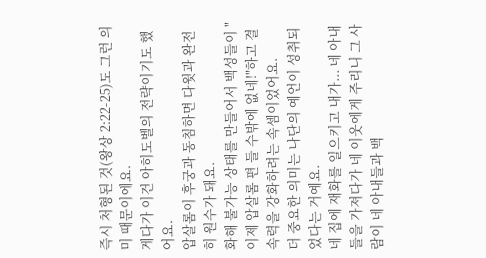즉시 처형된 것(왕상 2:22-25)도 그런 의미 때문이에요.
게다가 이건 아히도벨의 전략이기도 했어요.
압살롬이 후궁과 동침하면 다윗과 완전히 원수가 돼요.
화해 불가능 상태를 만들어서 백성들이 "이제 압살롬 편 들 수밖에 없네!"하고 결속력을 강화하려는 속셈이었어요.
더 중요한 의미는 나단의 예언이 성취되었다는 거예요.
네 집에 재화를 일으키고 내가... 네 아내들을 가져다가 네 이웃에게 주리니 그 사람이 네 아내들과 백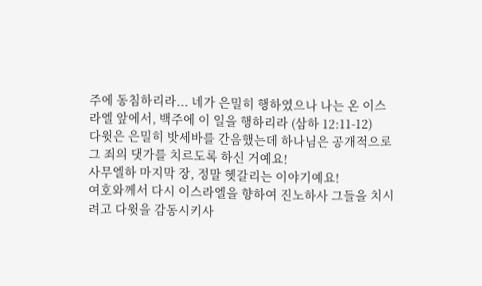주에 동침하리라... 네가 은밀히 행하였으나 나는 온 이스라엘 앞에서, 백주에 이 일을 행하리라 (삼하 12:11-12)
다윗은 은밀히 밧세바를 간음했는데 하나님은 공개적으로 그 죄의 댓가를 치르도록 하신 거예요!
사무엘하 마지막 장, 정말 헷갈리는 이야기예요!
여호와께서 다시 이스라엘을 향하여 진노하사 그들을 치시려고 다윗을 감동시키사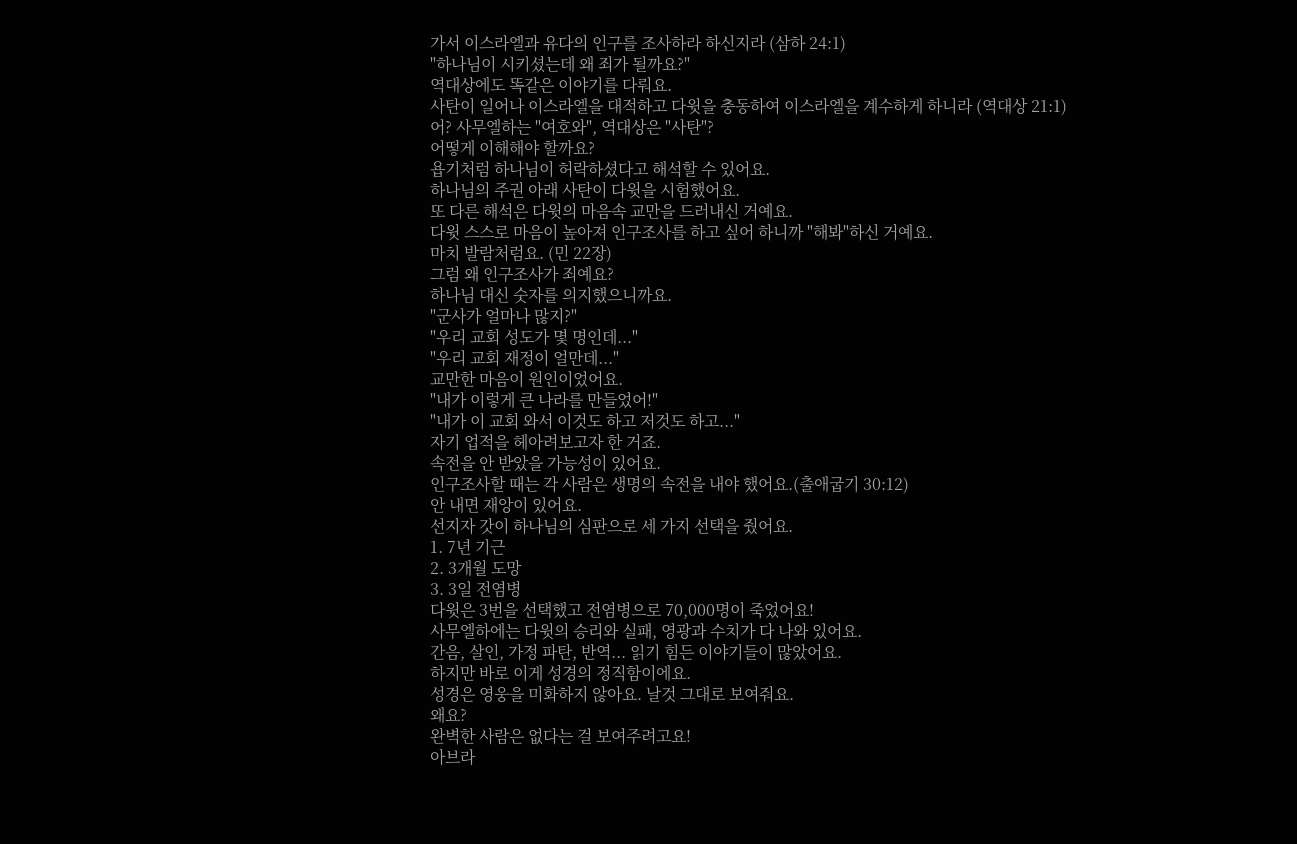가서 이스라엘과 유다의 인구를 조사하라 하신지라 (삼하 24:1)
"하나님이 시키셨는데 왜 죄가 될까요?"
역대상에도 똑같은 이야기를 다뤄요.
사탄이 일어나 이스라엘을 대적하고 다윗을 충동하여 이스라엘을 계수하게 하니라 (역대상 21:1)
어? 사무엘하는 "여호와", 역대상은 "사탄"?
어떻게 이해해야 할까요?
욥기처럼 하나님이 허락하셨다고 해석할 수 있어요.
하나님의 주권 아래 사탄이 다윗을 시험했어요.
또 다른 해석은 다윗의 마음속 교만을 드러내신 거예요.
다윗 스스로 마음이 높아져 인구조사를 하고 싶어 하니까 "해봐"하신 거예요.
마치 발람처럼요. (민 22장)
그럼 왜 인구조사가 죄예요?
하나님 대신 숫자를 의지했으니까요.
"군사가 얼마나 많지?"
"우리 교회 성도가 몇 명인데..."
"우리 교회 재정이 얼만데..."
교만한 마음이 원인이었어요.
"내가 이렇게 큰 나라를 만들었어!"
"내가 이 교회 와서 이것도 하고 저것도 하고..."
자기 업적을 헤아려보고자 한 거죠.
속전을 안 받았을 가능성이 있어요.
인구조사할 때는 각 사람은 생명의 속전을 내야 했어요.(출애굽기 30:12)
안 내면 재앙이 있어요.
선지자 갓이 하나님의 심판으로 세 가지 선택을 줬어요.
1. 7년 기근
2. 3개월 도망
3. 3일 전염병
다윗은 3번을 선택했고 전염병으로 70,000명이 죽었어요!
사무엘하에는 다윗의 승리와 실패, 영광과 수치가 다 나와 있어요.
간음, 살인, 가정 파탄, 반역... 읽기 힘든 이야기들이 많았어요.
하지만 바로 이게 성경의 정직함이에요.
성경은 영웅을 미화하지 않아요. 날것 그대로 보여줘요.
왜요?
완벽한 사람은 없다는 걸 보여주려고요!
아브라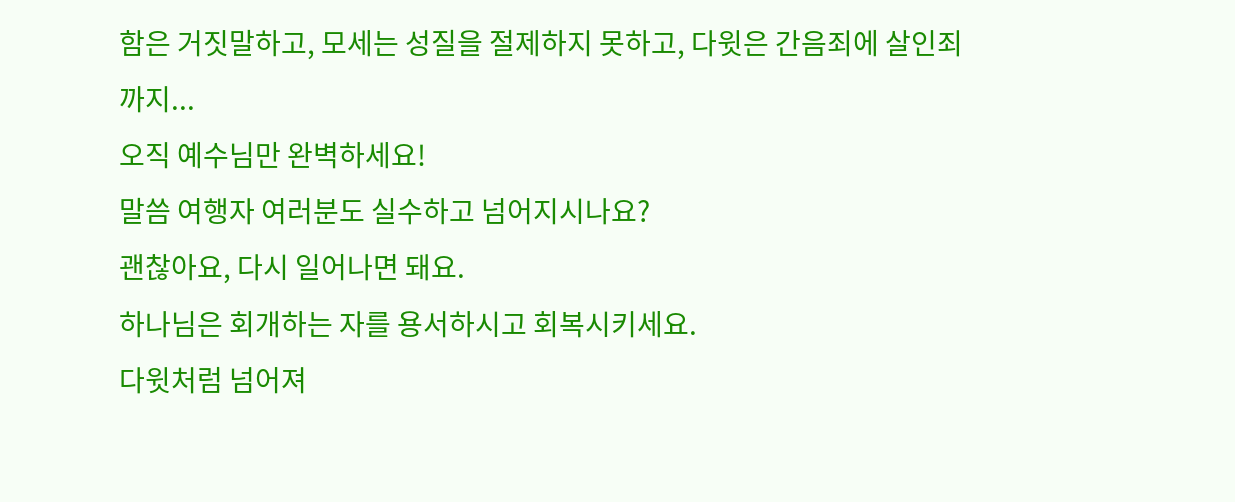함은 거짓말하고, 모세는 성질을 절제하지 못하고, 다윗은 간음죄에 살인죄까지...
오직 예수님만 완벽하세요!
말씀 여행자 여러분도 실수하고 넘어지시나요?
괜찮아요, 다시 일어나면 돼요.
하나님은 회개하는 자를 용서하시고 회복시키세요.
다윗처럼 넘어져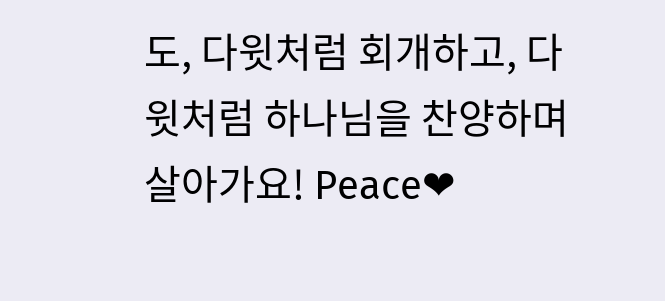도, 다윗처럼 회개하고, 다윗처럼 하나님을 찬양하며 살아가요! Peace❤